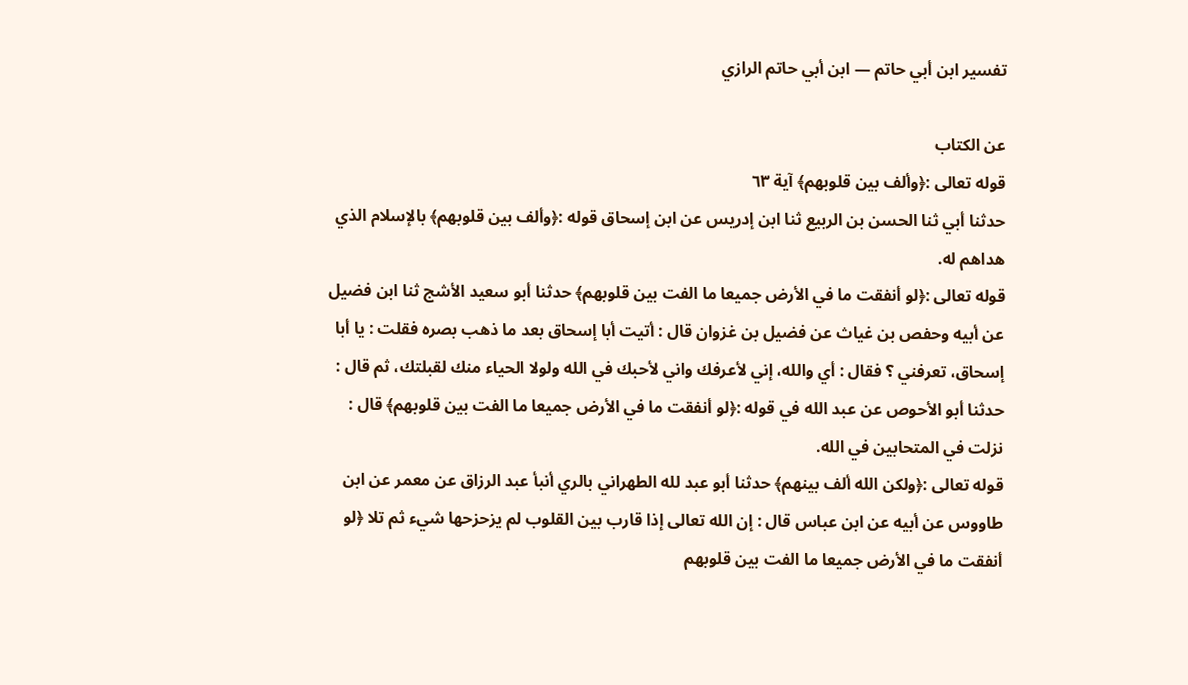تفسير ابن أبي حاتم — ابن أبي حاتم الرازي

عن الكتاب
قوله تعالى :﴿وألف بين قلوبهم﴾ آية ٦٣
حدثنا أبي ثنا الحسن بن الربيع ثنا ابن إدريس عن ابن إسحاق قوله :﴿وألف بين قلوبهم﴾ بالإسلام الذي هداهم له.
قوله تعالى :﴿لو أنفقت ما في الأرض جميعا ما الفت بين قلوبهم﴾ حدثنا أبو سعيد الأشج ثنا ابن فضيل عن أبيه وحفص بن غياث عن فضيل بن غزوان قال : أتيت أبا إسحاق بعد ما ذهب بصره فقلت : يا أبا إسحاق، تعرفني ؟ فقال : أي والله، إني لأعرفك واني لأحبك في الله ولولا الحياء منك لقبلتك، ثم قال : حدثنا أبو الأحوص عن عبد الله في قوله :﴿لو أنفقت ما في الأرض جميعا ما الفت بين قلوبهم﴾ قال : نزلت في المتحابين في الله.
قوله تعالى :﴿ولكن الله ألف بينهم﴾ حدثنا أبو عبد لله الطهراني بالري أنبأ عبد الرزاق عن معمر عن ابن طاووس عن أبيه عن ابن عباس قال : إن الله تعالى إذا قارب بين القلوب لم يزحزحها شيء ثم تلا ﴿لو أنفقت ما في الأرض جميعا ما الفت بين قلوبهم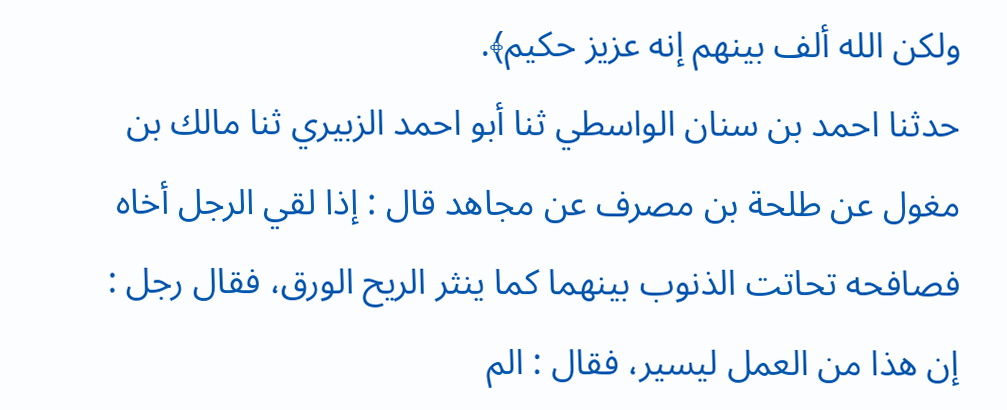ولكن الله ألف بينهم إنه عزيز حكيم﴾.
حدثنا احمد بن سنان الواسطي ثنا أبو احمد الزبيري ثنا مالك بن مغول عن طلحة بن مصرف عن مجاهد قال : إذا لقي الرجل أخاه فصافحه تحاتت الذنوب بينهما كما ينثر الريح الورق، فقال رجل : إن هذا من العمل ليسير، فقال : الم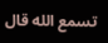تسمع الله قال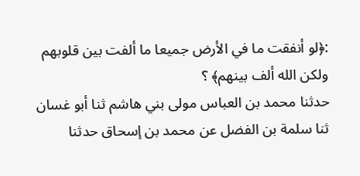:﴿لو أنفقت ما في الأرض جميعا ما ألفت بين قلوبهم ولكن الله ألف بينهم﴾ ؟
حدثنا محمد بن العباس مولى بني هاشم ثنا أبو غسان ثنا سلمة بن الفضل عن محمد بن إسحاق حدثنا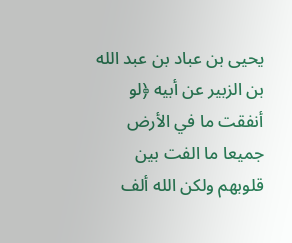يحيى بن عباد بن عبد الله بن الزبير عن أبيه ﴿لو أنفقت ما في الأرض جميعا ما الفت بين قلوبهم ولكن الله ألف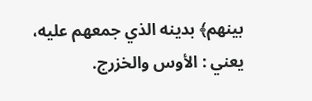بينهم﴾ بدينه الذي جمعهم عليه، يعني : الأوس والخزرج.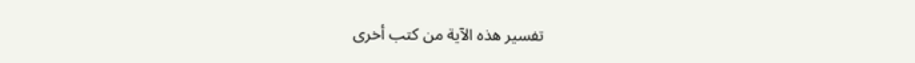تفسير هذه الآية من كتب أخرى